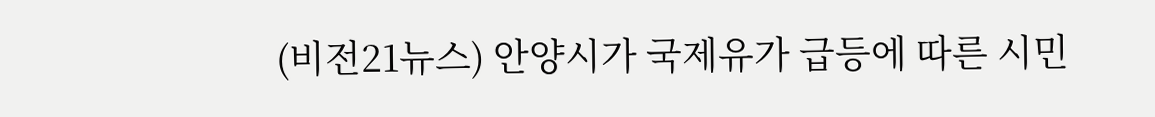(비전21뉴스) 안양시가 국제유가 급등에 따른 시민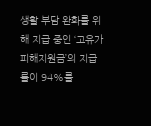생활 부담 완화를 위해 지급 중인 ‘고유가 피해지원금’의 지급률이 94%를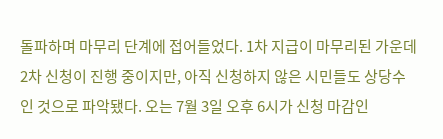돌파하며 마무리 단계에 접어들었다. 1차 지급이 마무리된 가운데 2차 신청이 진행 중이지만, 아직 신청하지 않은 시민들도 상당수인 것으로 파악됐다. 오는 7월 3일 오후 6시가 신청 마감인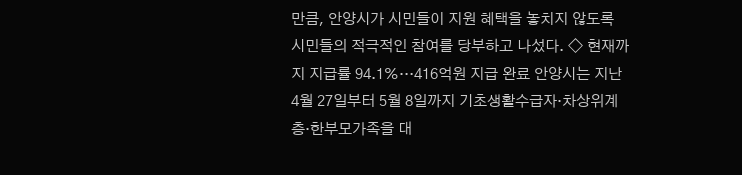만큼, 안양시가 시민들이 지원 혜택을 놓치지 않도록 시민들의 적극적인 참여를 당부하고 나섰다. ◇ 현재까지 지급률 94.1%…416억원 지급 완료 안양시는 지난 4월 27일부터 5월 8일까지 기초생활수급자·차상위계층·한부모가족을 대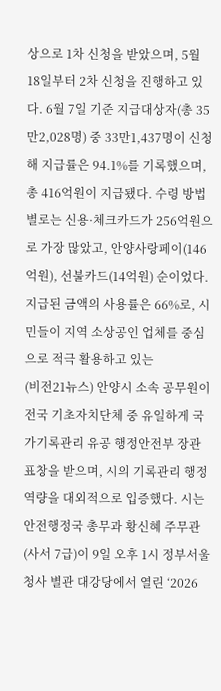상으로 1차 신청을 받았으며, 5월 18일부터 2차 신청을 진행하고 있다. 6월 7일 기준 지급대상자(총 35만2,028명) 중 33만1,437명이 신청해 지급률은 94.1%를 기록했으며, 총 416억원이 지급됐다. 수령 방법별로는 신용·체크카드가 256억원으로 가장 많았고, 안양사랑페이(146억원), 선불카드(14억원) 순이었다. 지급된 금액의 사용률은 66%로, 시민들이 지역 소상공인 업체를 중심으로 적극 활용하고 있는
(비전21뉴스) 안양시 소속 공무원이 전국 기초자치단체 중 유일하게 국가기록관리 유공 행정안전부 장관 표창을 받으며, 시의 기록관리 행정 역량을 대외적으로 입증했다. 시는 안전행정국 총무과 황신혜 주무관(사서 7급)이 9일 오후 1시 정부서울청사 별관 대강당에서 열린 ‘2026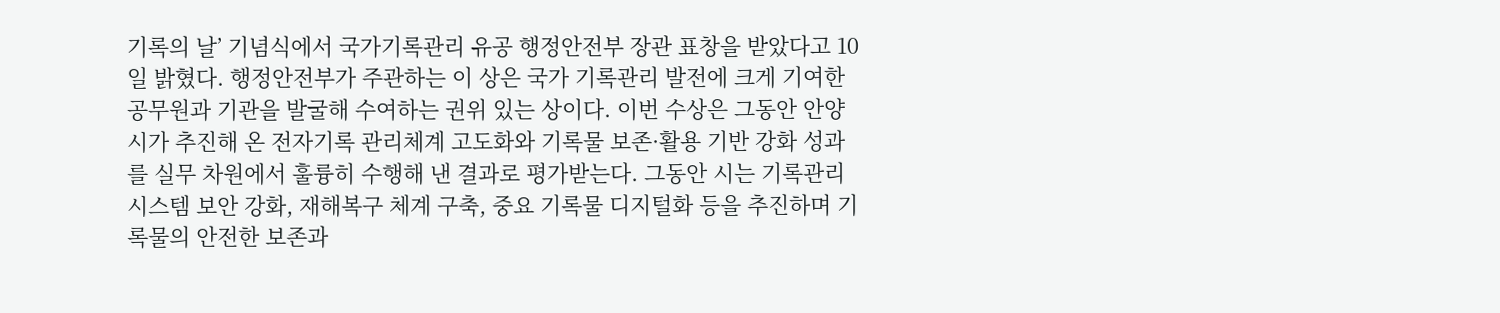기록의 날’ 기념식에서 국가기록관리 유공 행정안전부 장관 표창을 받았다고 10일 밝혔다. 행정안전부가 주관하는 이 상은 국가 기록관리 발전에 크게 기여한 공무원과 기관을 발굴해 수여하는 권위 있는 상이다. 이번 수상은 그동안 안양시가 추진해 온 전자기록 관리체계 고도화와 기록물 보존·활용 기반 강화 성과를 실무 차원에서 훌륭히 수행해 낸 결과로 평가받는다. 그동안 시는 기록관리시스템 보안 강화, 재해복구 체계 구축, 중요 기록물 디지털화 등을 추진하며 기록물의 안전한 보존과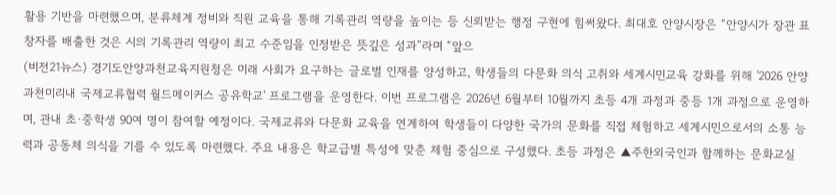활용 기반을 마련했으며, 분류체계 정비와 직원 교육을 통해 기록관리 역량을 높이는 등 신뢰받는 행정 구현에 힘써왔다. 최대호 안양시장은 “안양시가 장관 표창자를 배출한 것은 시의 기록관리 역량이 최고 수준임을 인정받은 뜻깊은 성과”라며 “앞으
(비전21뉴스) 경기도안양과천교육지원청은 미래 사회가 요구하는 글로벌 인재를 양성하고, 학생들의 다문화 의식 고취와 세계시민교육 강화를 위해 '2026 안양과천미리내 국제교류협력 월드메이커스 공유학교' 프로그램을 운영한다. 이번 프로그램은 2026년 6월부터 10월까지 초등 4개 과정과 중등 1개 과정으로 운영하며, 관내 초·중학생 90여 명이 참여할 예정이다. 국제교류와 다문화 교육을 연계하여 학생들이 다양한 국가의 문화를 직접 체험하고 세계시민으로서의 소통 능력과 공동체 의식을 기를 수 있도록 마련했다. 주요 내용은 학교급별 특성에 맞춘 체험 중심으로 구성했다. 초등 과정은 ▲주한외국인과 함께하는 문화교실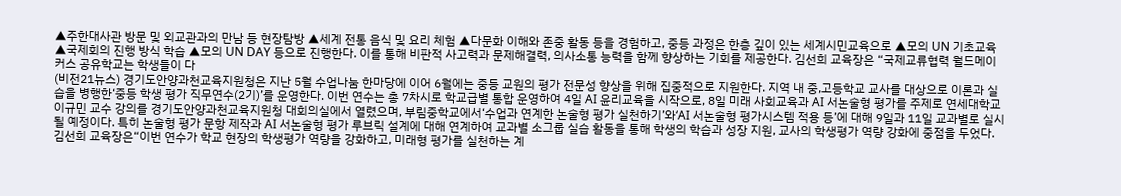▲주한대사관 방문 및 외교관과의 만남 등 현장탐방 ▲세계 전통 음식 및 요리 체험 ▲다문화 이해와 존중 활동 등을 경험하고, 중등 과정은 한층 깊이 있는 세계시민교육으로 ▲모의 UN 기초교육 ▲국제회의 진행 방식 학습 ▲모의 UN DAY 등으로 진행한다. 이를 통해 비판적 사고력과 문제해결력, 의사소통 능력을 함께 향상하는 기회를 제공한다. 김선희 교육장은 “국제교류협력 월드메이커스 공유학교는 학생들이 다
(비전21뉴스) 경기도안양과천교육지원청은 지난 5월 수업나눔 한마당에 이어 6월에는 중등 교원의 평가 전문성 향상을 위해 집중적으로 지원한다. 지역 내 중,고등학교 교사를 대상으로 이론과 실습을 병행한‘중등 학생 평가 직무연수(2기)’를 운영한다. 이번 연수는 총 7차시로 학교급별 통합 운영하여 4일 AI 윤리교육을 시작으로, 8일 미래 사회교육과 AI 서논술형 평가를 주제로 연세대학교 이규민 교수 강의를 경기도안양과천교육지원청 대회의실에서 열렸으며, 부림중학교에서‘수업과 연계한 논술형 평가 실천하기’와‘AI 서논술형 평가시스템 적용 등’에 대해 9일과 11일 교과별로 실시될 예정이다. 특히 논술형 평가 문항 제작과 AI 서논술형 평가 루브릭 설계에 대해 연계하여 교과별 소그룹 실습 활동을 통해 학생의 학습과 성장 지원, 교사의 학생평가 역량 강화에 중점을 두었다. 김선희 교육장은“이번 연수가 학교 현장의 학생평가 역량을 강화하고, 미래형 평가를 실천하는 계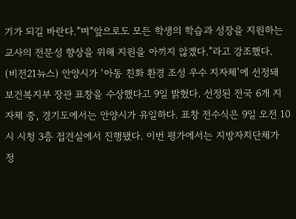기가 되길 바란다.”며“앞으로도 모든 학생의 학습과 성장을 지원하는 교사의 전문성 향상을 위해 지원을 아끼지 않겠다.”라고 강조했다.
(비전21뉴스) 안양시가 ‘아동 친화 환경 조성 우수 지자체’에 선정돼 보건복지부 장관 표창을 수상했다고 9일 밝혔다. 선정된 전국 6개 지자체 중, 경기도에서는 안양시가 유일하다. 표창 전수식은 9일 오전 10시 시청 3층 접견실에서 진행됐다. 이번 평가에서는 지방자치단체가 정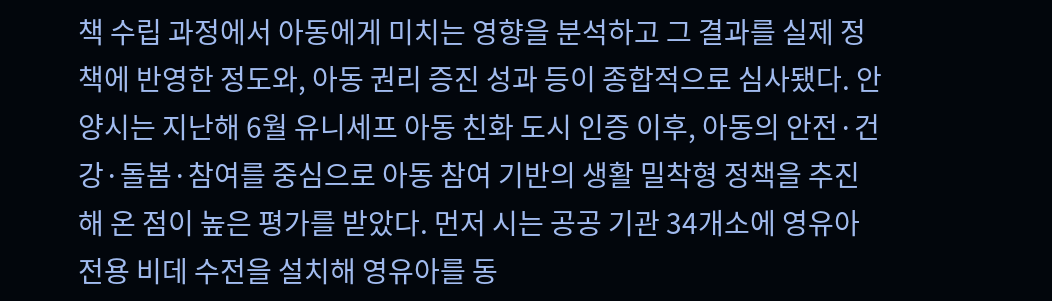책 수립 과정에서 아동에게 미치는 영향을 분석하고 그 결과를 실제 정책에 반영한 정도와, 아동 권리 증진 성과 등이 종합적으로 심사됐다. 안양시는 지난해 6월 유니세프 아동 친화 도시 인증 이후, 아동의 안전·건강·돌봄·참여를 중심으로 아동 참여 기반의 생활 밀착형 정책을 추진해 온 점이 높은 평가를 받았다. 먼저 시는 공공 기관 34개소에 영유아 전용 비데 수전을 설치해 영유아를 동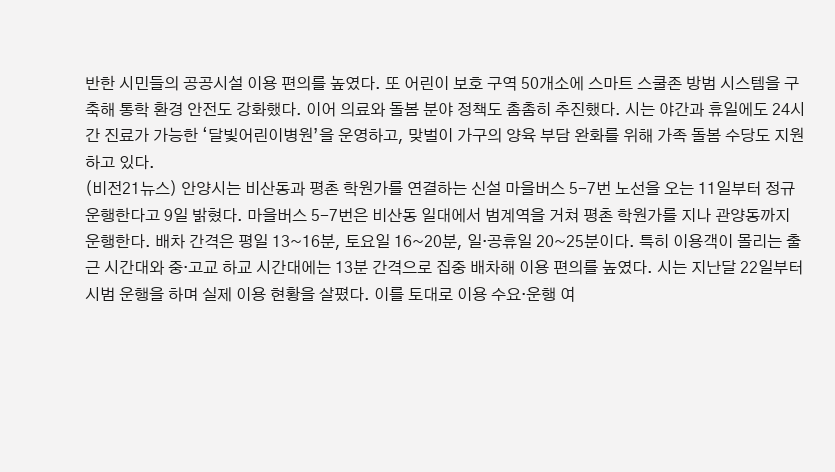반한 시민들의 공공시설 이용 편의를 높였다. 또 어린이 보호 구역 50개소에 스마트 스쿨존 방범 시스템을 구축해 통학 환경 안전도 강화했다. 이어 의료와 돌봄 분야 정책도 촘촘히 추진했다. 시는 야간과 휴일에도 24시간 진료가 가능한 ‘달빛어린이병원’을 운영하고, 맞벌이 가구의 양육 부담 완화를 위해 가족 돌봄 수당도 지원하고 있다.
(비전21뉴스) 안양시는 비산동과 평촌 학원가를 연결하는 신설 마을버스 5-7번 노선을 오는 11일부터 정규 운행한다고 9일 밝혔다. 마을버스 5-7번은 비산동 일대에서 범계역을 거쳐 평촌 학원가를 지나 관양동까지 운행한다. 배차 간격은 평일 13~16분, 토요일 16~20분, 일·공휴일 20~25분이다. 특히 이용객이 몰리는 출근 시간대와 중·고교 하교 시간대에는 13분 간격으로 집중 배차해 이용 편의를 높였다. 시는 지난달 22일부터 시범 운행을 하며 실제 이용 현황을 살폈다. 이를 토대로 이용 수요·운행 여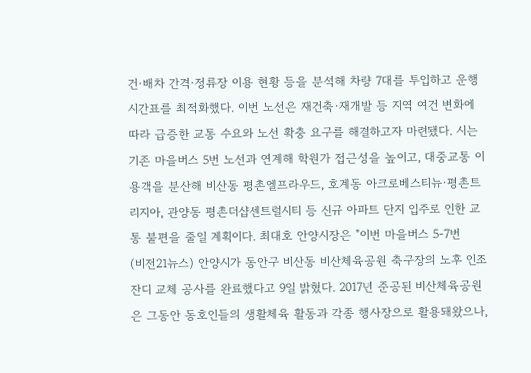건·배차 간격·정류장 이용 현황 등을 분석해 차량 7대를 투입하고 운행 시간표를 최적화했다. 이번 노선은 재건축·재개발 등 지역 여건 변화에 따라 급증한 교통 수요와 노선 확충 요구를 해결하고자 마련됐다. 시는 기존 마을버스 5번 노선과 연계해 학원가 접근성을 높이고, 대중교통 이용객을 분산해 비산동 평촌엘프라우드, 호계동 아크로베스티뉴·평촌트리지아, 관양동 평촌더샵센트럴시티 등 신규 아파트 단지 입주로 인한 교통 불편을 줄일 계획이다. 최대호 안양시장은 "이번 마을버스 5-7번
(비전21뉴스) 안양시가 동안구 비산동 비산체육공원 축구장의 노후 인조잔디 교체 공사를 완료했다고 9일 밝혔다. 2017년 준공된 비산체육공원은 그동안 동호인들의 생활체육 활동과 각종 행사장으로 활용돼왔으나,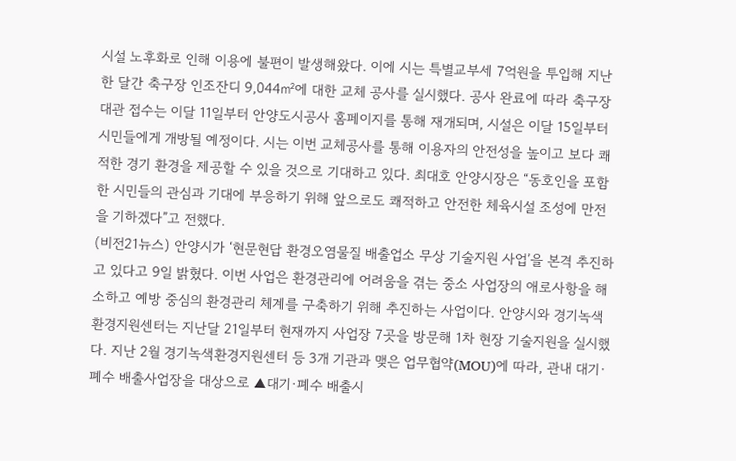시설 노후화로 인해 이용에 불편이 발생해왔다. 이에 시는 특별교부세 7억원을 투입해 지난 한 달간 축구장 인조잔디 9,044㎡에 대한 교체 공사를 실시했다. 공사 완료에 따라 축구장 대관 접수는 이달 11일부터 안양도시공사 홈페이지를 통해 재개되며, 시설은 이달 15일부터 시민들에게 개방될 예정이다. 시는 이번 교체공사를 통해 이용자의 안전성을 높이고 보다 쾌적한 경기 환경을 제공할 수 있을 것으로 기대하고 있다. 최대호 안양시장은 “동호인을 포함한 시민들의 관심과 기대에 부응하기 위해 앞으로도 쾌적하고 안전한 체육시설 조성에 만전을 기하겠다”고 전했다.
(비전21뉴스) 안양시가 ‘현문현답 환경오염물질 배출업소 무상 기술지원 사업’을 본격 추진하고 있다고 9일 밝혔다. 이번 사업은 환경관리에 어려움을 겪는 중소 사업장의 애로사항을 해소하고 예방 중심의 환경관리 체계를 구축하기 위해 추진하는 사업이다. 안양시와 경기녹색환경지원센터는 지난달 21일부터 현재까지 사업장 7곳을 방문해 1차 현장 기술지원을 실시했다. 지난 2월 경기녹색환경지원센터 등 3개 기관과 맺은 업무협약(MOU)에 따라, 관내 대기·폐수 배출사업장을 대상으로 ▲대기·폐수 배출시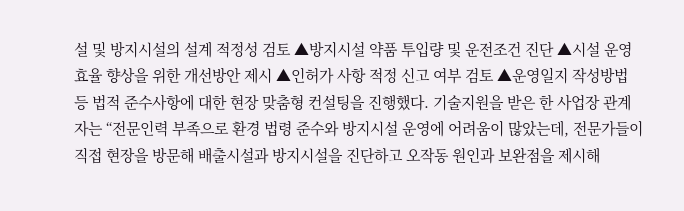설 및 방지시설의 설계 적정성 검토 ▲방지시설 약품 투입량 및 운전조건 진단 ▲시설 운영 효율 향상을 위한 개선방안 제시 ▲인허가 사항 적정 신고 여부 검토 ▲운영일지 작성방법 등 법적 준수사항에 대한 현장 맞춤형 컨설팅을 진행했다. 기술지원을 받은 한 사업장 관계자는 “전문인력 부족으로 환경 법령 준수와 방지시설 운영에 어려움이 많았는데, 전문가들이 직접 현장을 방문해 배출시설과 방지시설을 진단하고 오작동 원인과 보완점을 제시해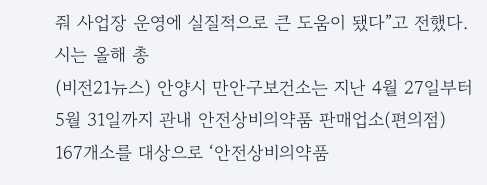줘 사업장 운영에 실질적으로 큰 도움이 됐다”고 전했다. 시는 올해 총
(비전21뉴스) 안양시 만안구보건소는 지난 4월 27일부터 5월 31일까지 관내 안전상비의약품 판매업소(편의점) 167개소를 대상으로 ‘안전상비의약품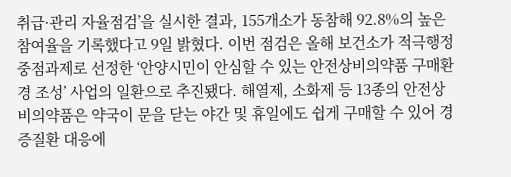취급·관리 자율점검’을 실시한 결과, 155개소가 동참해 92.8%의 높은 참여율을 기록했다고 9일 밝혔다. 이번 점검은 올해 보건소가 적극행정 중점과제로 선정한 ‘안양시민이 안심할 수 있는 안전상비의약품 구매환경 조성’ 사업의 일환으로 추진됐다. 해열제, 소화제 등 13종의 안전상비의약품은 약국이 문을 닫는 야간 및 휴일에도 쉽게 구매할 수 있어 경증질환 대응에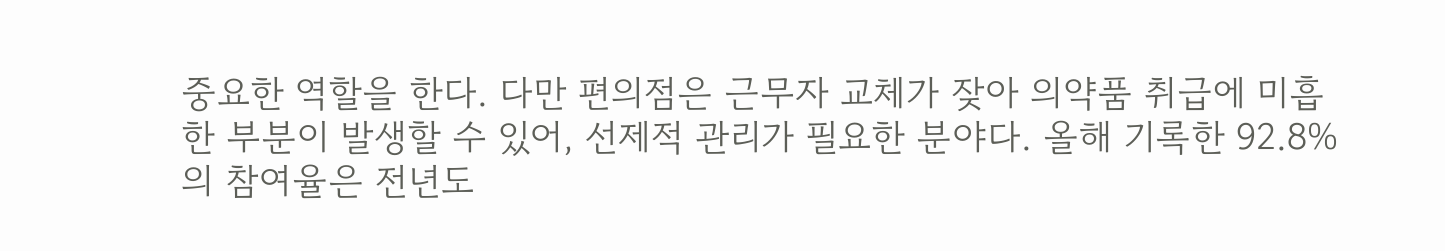중요한 역할을 한다. 다만 편의점은 근무자 교체가 잦아 의약품 취급에 미흡한 부분이 발생할 수 있어, 선제적 관리가 필요한 분야다. 올해 기록한 92.8%의 참여율은 전년도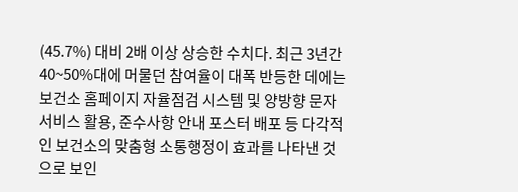(45.7%) 대비 2배 이상 상승한 수치다. 최근 3년간 40~50%대에 머물던 참여율이 대폭 반등한 데에는 보건소 홈페이지 자율점검 시스템 및 양방향 문자서비스 활용, 준수사항 안내 포스터 배포 등 다각적인 보건소의 맞춤형 소통행정이 효과를 나타낸 것으로 보인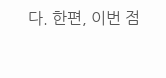다. 한편, 이번 점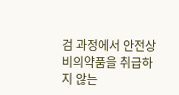검 과정에서 안전상비의약품을 취급하지 않는